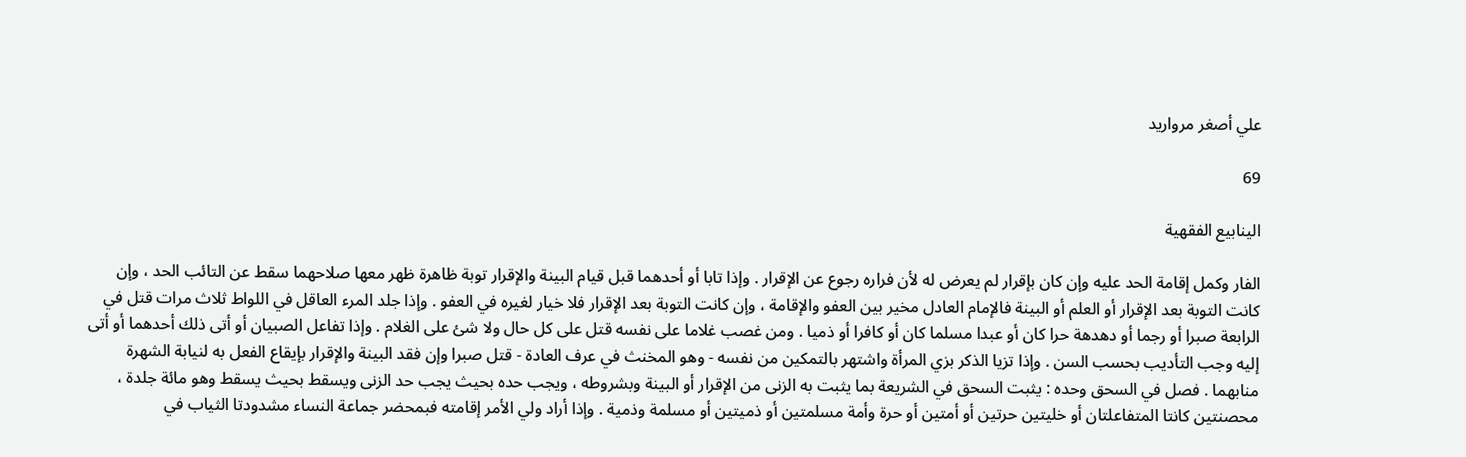علي أصغر مرواريد

69

الينابيع الفقهية

الفار وكمل إقامة الحد عليه وإن كان بإقرار لم يعرض له لأن فراره رجوع عن الإقرار . وإذا تابا أو أحدهما قبل قيام البينة والإقرار توبة ظاهرة ظهر معها صلاحهما سقط عن التائب الحد ، وإن كانت التوبة بعد الإقرار أو العلم أو البينة فالإمام العادل مخير بين العفو والإقامة ، وإن كانت التوبة بعد الإقرار فلا خيار لغيره في العفو . وإذا جلد المرء العاقل في اللواط ثلاث مرات قتل في الرابعة صبرا أو رجما أو دهدهة حرا كان أو عبدا مسلما كان أو كافرا أو ذميا . ومن غصب غلاما على نفسه قتل على كل حال ولا شئ على الغلام . وإذا تفاعل الصبيان أو أتى ذلك أحدهما أو أتى إليه وجب التأديب بحسب السن . وإذا تزيا الذكر بزي المرأة واشتهر بالتمكين من نفسه - وهو المخنث في عرف العادة - قتل صبرا وإن فقد البينة والإقرار بإيقاع الفعل به لنيابة الشهرة منابهما . فصل في السحق وحده : يثبت السحق في الشريعة بما يثبت به الزنى من الإقرار أو البينة وبشروطه ، ويجب حده بحيث يجب حد الزنى ويسقط بحيث يسقط وهو مائة جلدة ، محصنتين كانتا المتفاعلتان أو خليتين حرتين أو أمتين أو حرة وأمة مسلمتين أو ذميتين أو مسلمة وذمية . وإذا أراد ولي الأمر إقامته فبمحضر جماعة النساء مشدودتا الثياب في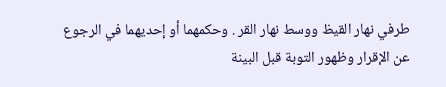طرفي نهار القيظ ووسط نهار القر . وحكمهما أو إحديهما في الرجوع عن الإقرار وظهور التوبة قبل البينة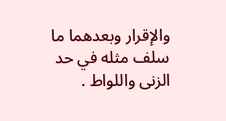والإقرار وبعدهما ما سلف مثله في حد الزنى واللواط .